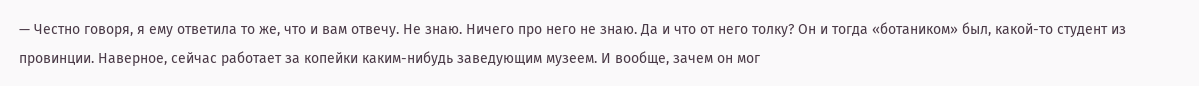— Честно говоря, я ему ответила то же, что и вам отвечу. Не знаю. Ничего про него не знаю. Да и что от него толку? Он и тогда «ботаником» был, какой-то студент из провинции. Наверное, сейчас работает за копейки каким-нибудь заведующим музеем. И вообще, зачем он мог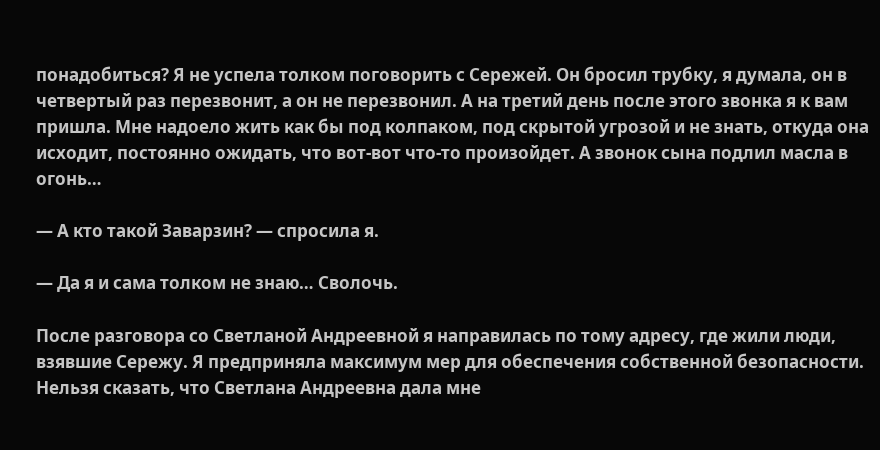понадобиться? Я не успела толком поговорить с Сережей. Он бросил трубку, я думала, он в четвертый раз перезвонит, а он не перезвонил. А на третий день после этого звонка я к вам пришла. Мне надоело жить как бы под колпаком, под скрытой угрозой и не знать, откуда она исходит, постоянно ожидать, что вот-вот что-то произойдет. А звонок сына подлил масла в огонь…

— А кто такой Заварзин? — спросила я.

— Да я и сама толком не знаю… Сволочь.

После разговора со Светланой Андреевной я направилась по тому адресу, где жили люди, взявшие Сережу. Я предприняла максимум мер для обеспечения собственной безопасности. Нельзя сказать, что Светлана Андреевна дала мне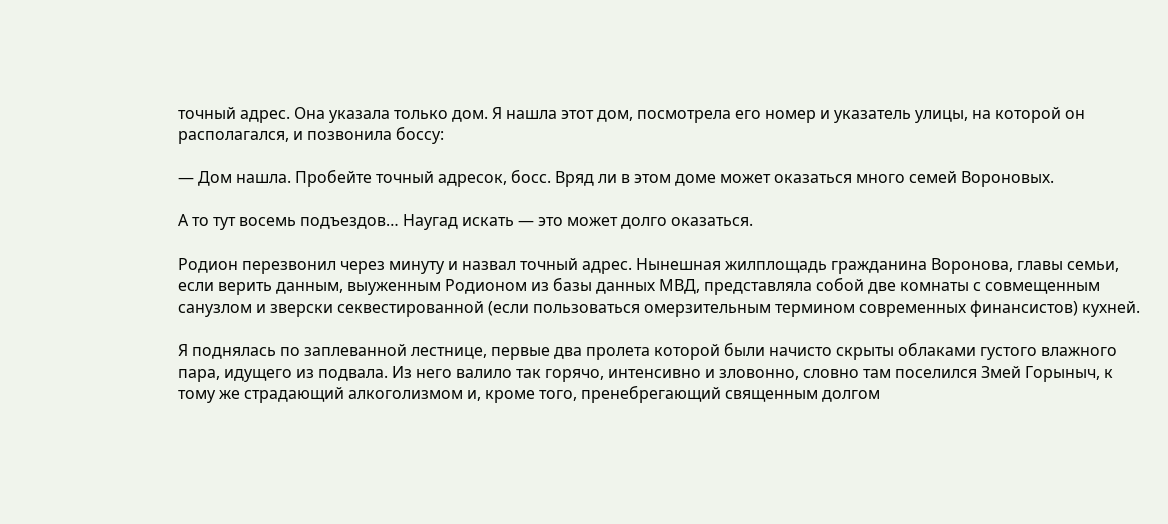точный адрес. Она указала только дом. Я нашла этот дом, посмотрела его номер и указатель улицы, на которой он располагался, и позвонила боссу:

— Дом нашла. Пробейте точный адресок, босс. Вряд ли в этом доме может оказаться много семей Вороновых.

А то тут восемь подъездов… Наугад искать — это может долго оказаться.

Родион перезвонил через минуту и назвал точный адрес. Нынешная жилплощадь гражданина Воронова, главы семьи, если верить данным, выуженным Родионом из базы данных МВД, представляла собой две комнаты с совмещенным санузлом и зверски секвестированной (если пользоваться омерзительным термином современных финансистов) кухней.

Я поднялась по заплеванной лестнице, первые два пролета которой были начисто скрыты облаками густого влажного пара, идущего из подвала. Из него валило так горячо, интенсивно и зловонно, словно там поселился Змей Горыныч, к тому же страдающий алкоголизмом и, кроме того, пренебрегающий священным долгом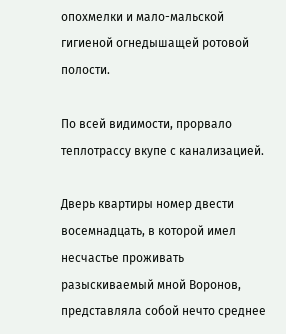опохмелки и мало-мальской гигиеной огнедышащей ротовой полости.

По всей видимости, прорвало теплотрассу вкупе с канализацией.

Дверь квартиры номер двести восемнадцать, в которой имел несчастье проживать разыскиваемый мной Воронов, представляла собой нечто среднее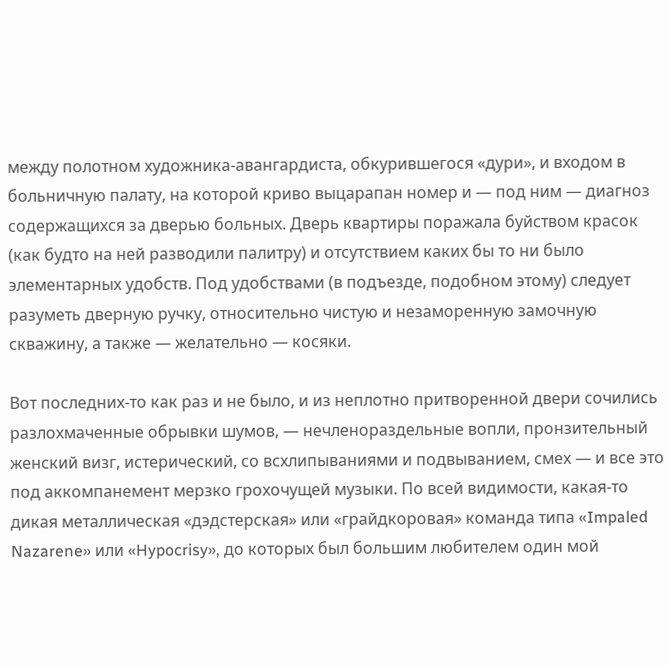между полотном художника-авангардиста, обкурившегося «дури», и входом в больничную палату, на которой криво выцарапан номер и — под ним — диагноз содержащихся за дверью больных. Дверь квартиры поражала буйством красок (как будто на ней разводили палитру) и отсутствием каких бы то ни было элементарных удобств. Под удобствами (в подъезде, подобном этому) следует разуметь дверную ручку, относительно чистую и незаморенную замочную скважину, а также — желательно — косяки.

Вот последних-то как раз и не было, и из неплотно притворенной двери сочились разлохмаченные обрывки шумов, — нечленораздельные вопли, пронзительный женский визг, истерический, со всхлипываниями и подвыванием, смех — и все это под аккомпанемент мерзко грохочущей музыки. По всей видимости, какая-то дикая металлическая «дэдстерская» или «грайдкоровая» команда типа «Impaled Nazarene» или «Hypocrisy», до которых был большим любителем один мой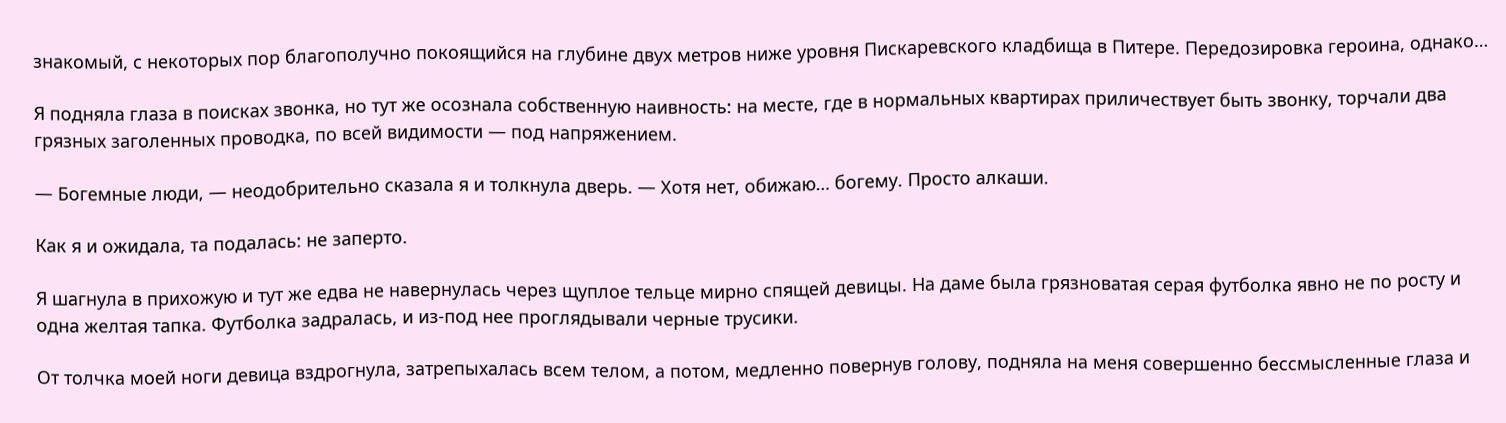знакомый, с некоторых пор благополучно покоящийся на глубине двух метров ниже уровня Пискаревского кладбища в Питере. Передозировка героина, однако…

Я подняла глаза в поисках звонка, но тут же осознала собственную наивность: на месте, где в нормальных квартирах приличествует быть звонку, торчали два грязных заголенных проводка, по всей видимости — под напряжением.

— Богемные люди, — неодобрительно сказала я и толкнула дверь. — Хотя нет, обижаю… богему. Просто алкаши.

Как я и ожидала, та подалась: не заперто.

Я шагнула в прихожую и тут же едва не навернулась через щуплое тельце мирно спящей девицы. На даме была грязноватая серая футболка явно не по росту и одна желтая тапка. Футболка задралась, и из-под нее проглядывали черные трусики.

От толчка моей ноги девица вздрогнула, затрепыхалась всем телом, а потом, медленно повернув голову, подняла на меня совершенно бессмысленные глаза и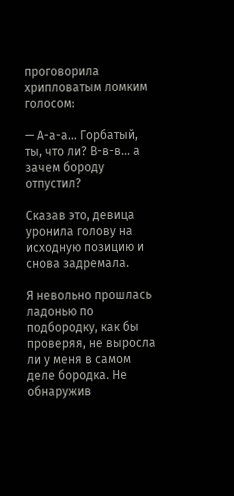проговорила хрипловатым ломким голосом:

— А-а-а… Горбатый, ты, что ли? В-в-в… а зачем бороду отпустил?

Сказав это, девица уронила голову на исходную позицию и снова задремала.

Я невольно прошлась ладонью по подбородку, как бы проверяя, не выросла ли у меня в самом деле бородка. Не обнаружив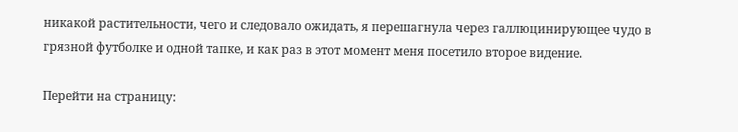никакой растительности, чего и следовало ожидать, я перешагнула через галлюцинирующее чудо в грязной футболке и одной тапке, и как раз в этот момент меня посетило второе видение.

Перейти на страницу: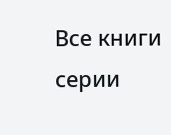Все книги серии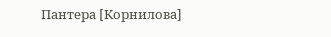Пантера [Корнилова]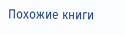Похожие книги